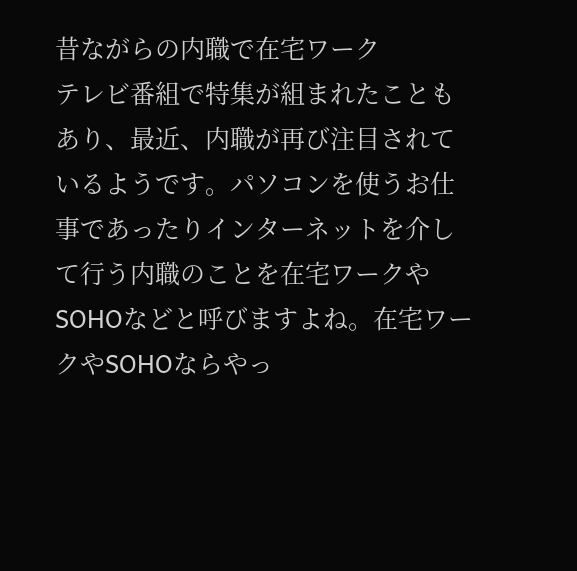昔ながらの内職で在宅ワーク
テレビ番組で特集が組まれたこともあり、最近、内職が再び注目されているようです。パソコンを使うお仕事であったりインターネットを介して行う内職のことを在宅ワークやSOHOなどと呼びますよね。在宅ワークやSOHOならやっ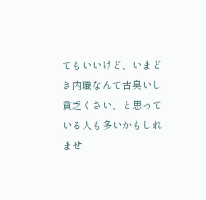てもいいけど、いまどき内職なんて古臭いし貧乏くさい、と思っている人も多いかもしれませ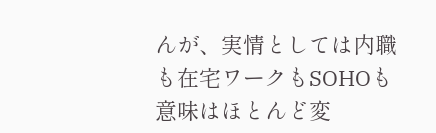んが、実情としては内職も在宅ワークもSOHOも意味はほとんど変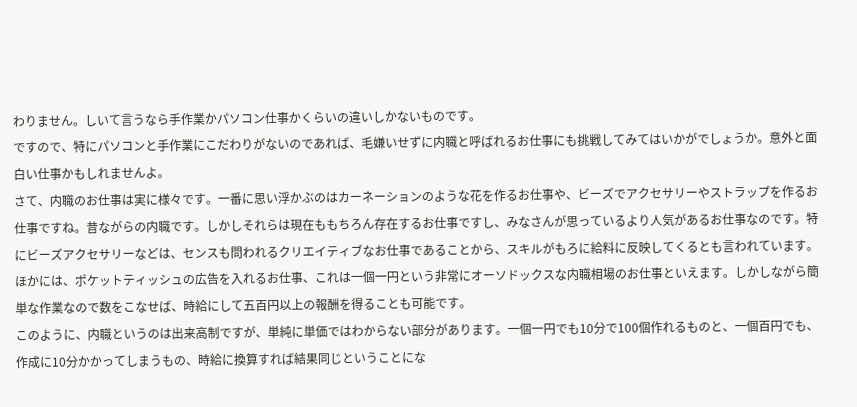わりません。しいて言うなら手作業かパソコン仕事かくらいの違いしかないものです。
ですので、特にパソコンと手作業にこだわりがないのであれば、毛嫌いせずに内職と呼ばれるお仕事にも挑戦してみてはいかがでしょうか。意外と面白い仕事かもしれませんよ。
さて、内職のお仕事は実に様々です。一番に思い浮かぶのはカーネーションのような花を作るお仕事や、ビーズでアクセサリーやストラップを作るお仕事ですね。昔ながらの内職です。しかしそれらは現在ももちろん存在するお仕事ですし、みなさんが思っているより人気があるお仕事なのです。特にビーズアクセサリーなどは、センスも問われるクリエイティブなお仕事であることから、スキルがもろに給料に反映してくるとも言われています。
ほかには、ポケットティッシュの広告を入れるお仕事、これは一個一円という非常にオーソドックスな内職相場のお仕事といえます。しかしながら簡単な作業なので数をこなせば、時給にして五百円以上の報酬を得ることも可能です。
このように、内職というのは出来高制ですが、単純に単価ではわからない部分があります。一個一円でも10分で100個作れるものと、一個百円でも、作成に10分かかってしまうもの、時給に換算すれば結果同じということにな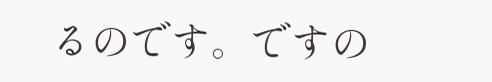るのです。ですの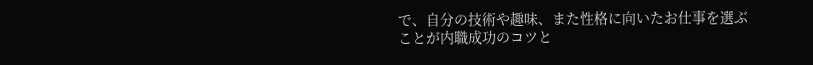で、自分の技術や趣味、また性格に向いたお仕事を選ぶことが内職成功のコツと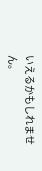いえるかもしれません。